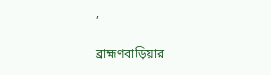,

ব্রাহ্মণবাড়িয়ার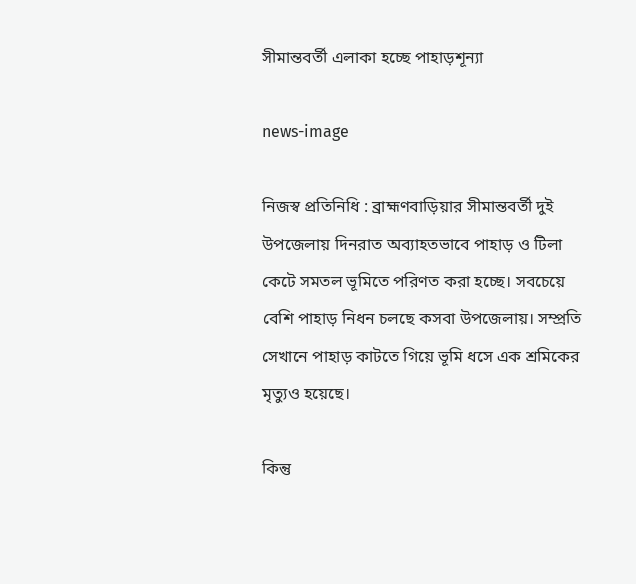সীমান্তবর্তী এলাকা হচ্ছে পাহাড়শূন্যা

news-image

নিজস্ব প্রতিনিধি : ব্রাহ্মণবাড়িয়ার সীমান্তবর্তী দুই উপজেলায় দিনরাত অব্যাহতভাবে পাহাড় ও টিলা কেটে সমতল ভূমিতে পরিণত করা হচ্ছে। সবচেয়ে বেশি পাহাড় নিধন চলছে কসবা উপজেলায়। সম্প্রতি সেখানে পাহাড় কাটতে গিয়ে ভূমি ধসে এক শ্রমিকের মৃত্যুও হয়েছে।

কিন্তু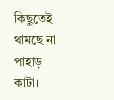কিছুতেই থামছে না পাহাড় কাটা।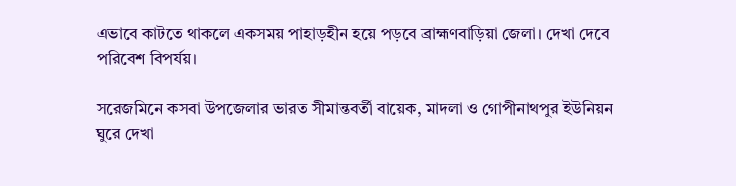এভাবে কাটতে থাকলে একসময় পাহাড়হীন হয়ে পড়বে ব্রাহ্মণবাড়িয়া জেলা। দেখা দেবে পরিবেশ বিপর্যয়।

সরেজমিনে কসবা উপজেলার ভারত সীমান্তবর্তী বায়েক, মাদলা ও গোপীনাথপুর ইউনিয়ন ঘুরে দেখা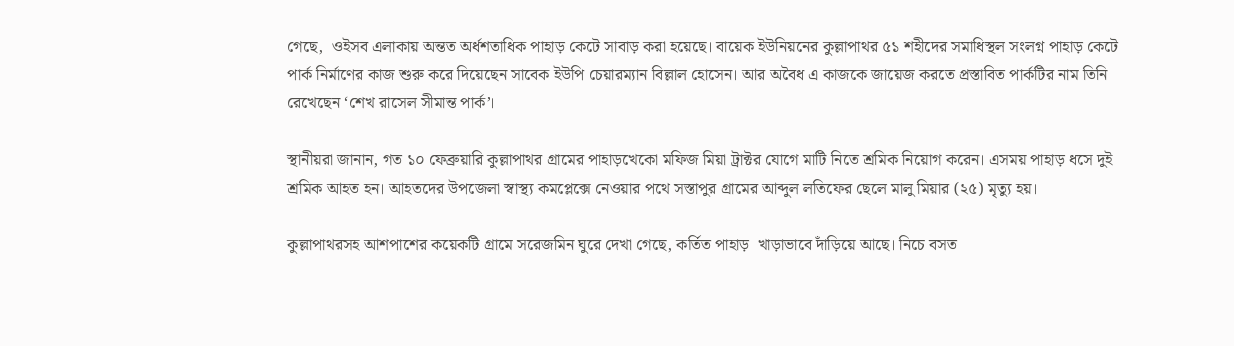গেছে,  ওইসব এলাকায় অন্তত অর্ধশতাধিক পাহাড় কেটে সাবাড় করা হয়েছে। বায়েক ইউনিয়নের কুল্লাপাথর ৫১ শহীদের সমাধিস্থল সংলগ্ন পাহাড় কেটে পার্ক নির্মাণের কাজ শুরু করে দিয়েছেন সাবেক ইউপি চেয়ারম্যান বিল্লাল হোসেন। আর অবৈধ এ কাজকে জায়েজ করতে প্রস্তাবিত পার্কটির নাম তিনি রেখেছেন ‘শেখ রাসেল সীমান্ত পার্ক’।

স্থানীয়রা জানান, গত ১০ ফেব্রুয়ারি কুল্লাপাথর গ্রামের পাহাড়খেকো মফিজ মিয়া ট্রাক্টর যোগে মাটি নিতে শ্রমিক নিয়োগ করেন। এসময় পাহাড় ধসে দুই শ্রমিক আহত হন। আহতদের উপজেলা স্বাস্থ্য কমপ্লেক্সে নেওয়ার পথে সস্তাপুর গ্রামের আব্দুল লতিফের ছেলে মালু মিয়ার (২৫) মৃত্যু হয়।

কুল্লাপাথরসহ আশপাশের কয়েকটি গ্রামে সরেজমিন ঘুরে দেখা গেছে, কর্তিত পাহাড়  খাড়াভাবে দাঁড়িয়ে আছে। নিচে বসত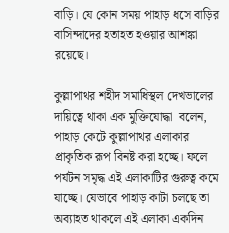বাড়ি। যে কোন সময় পাহাড় ধসে বাড়ির বাসিন্দাদের হতাহত হওয়ার আশঙ্কা রয়েছে।

কুল্লাপাথর শহীদ সমাধিস্থল দেখভালের দায়িত্বে থাকা এক মুক্তিযোদ্ধা  বলেন, পাহাড় কেটে ‍কুল্লাপাথর এলাকার প্রাকৃতিক রূপ বিনষ্ট করা হচ্ছে। ফলে পর্যটন সমৃদ্ধ এই এলাকাটির গুরুত্ব কমে যাচ্ছে। যেভাবে পাহাড় কাটা চলছে তা অব্যাহত থাকলে এই এলাকা একদিন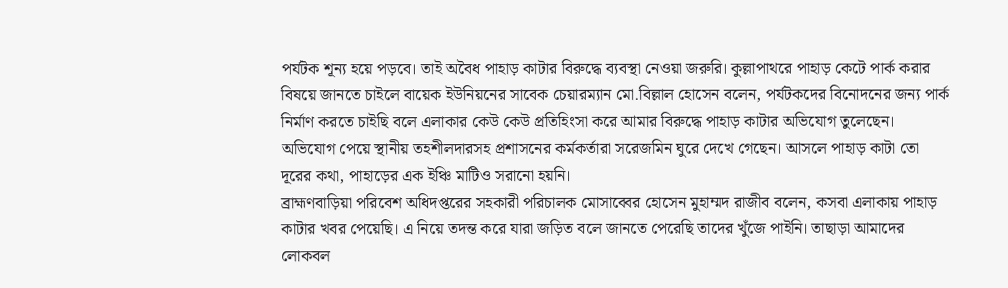পর্যটক শূন্য হয়ে পড়বে। তাই অবৈধ পাহাড় কাটার বিরুদ্ধে ব্যবস্থা নেওয়া জরুরি। কুল্লাপাথরে পাহাড় কেটে পার্ক করার বিষয়ে জানতে চাইলে বায়েক ইউনিয়নের সাবেক চেয়ার‌ম্যান মো.বিল্লাল হোসেন বলেন, পর্যটকদের বিনোদনের জন্য পার্ক নির্মাণ করতে চাইছি বলে এলাকার কেউ কেউ প্রতিহিংসা করে আমার বিরুদ্ধে পাহাড় কাটার অভিযোগ তুলেছেন। অভিযোগ পেয়ে স্থানীয় তহশীলদারসহ প্রশাসনের কর্মকর্তারা সরেজমিন ঘুরে দেখে গেছেন। আসলে পাহাড় কাটা তো দূরের কথা, পাহাড়ের এক ইঞ্চি মাটিও সরানো হয়নি।
ব্রাহ্মণবাড়িয়া পরিবেশ অধিদপ্তরের সহকারী পরিচালক মোসাব্বের হোসেন মুহাম্মদ রাজীব বলেন, কসবা এলাকায় পাহাড় কাটার খবর পেয়েছি। এ নিয়ে তদন্ত করে যারা জড়িত বলে জানতে পেরেছি তাদের খুঁজে পাইনি। তাছাড়া আমাদের লোকবল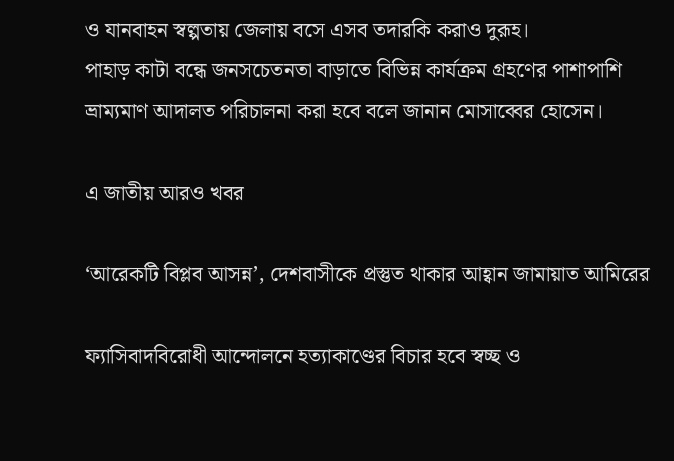ও যানবাহন স্বল্পতায় জেলায় বসে এসব তদারকি করাও দুরূহ।
পাহাড় কাটা বন্ধে জনসচেতনতা বাড়াতে বিভিন্ন কার্যক্রম গ্রহণের পাশাপাশি ভ্রাম্যমাণ আদালত পরিচালনা করা হবে বলে জানান মোসাব্বের হোসেন।

এ জাতীয় আরও খবর

‘আরেকটি বিপ্লব আসন্ন’, দেশবাসীকে প্রস্তুত থাকার আহ্বান জামায়াত আমিরের

ফ্যাসিবাদবিরোধী আন্দোলনে হত্যাকাণ্ডের বিচার হবে স্বচ্ছ ও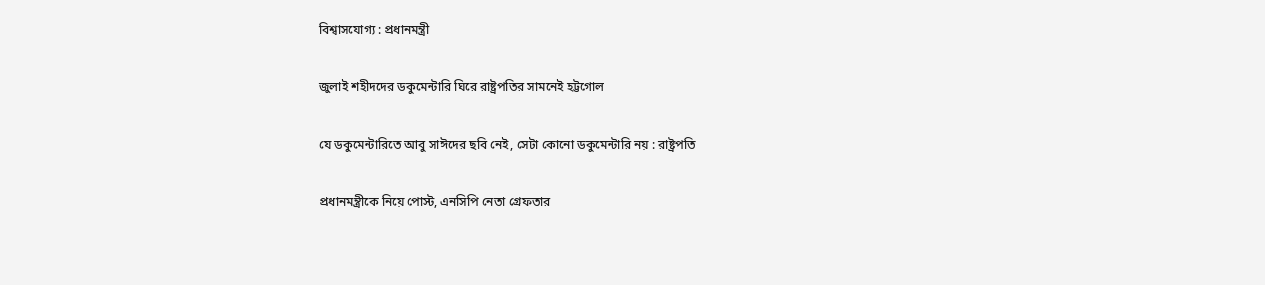বিশ্বাসযোগ্য : প্রধানমন্ত্রী

জুলাই শহীদদের ডকুমেন্টারি ঘিরে রাষ্ট্রপতির সামনেই হট্টগোল

যে ডকুমেন্টারিতে আবু সাঈদের ছবি নেই, সেটা কোনো ডকুমেন্টারি নয় : রাষ্ট্রপতি

প্রধানমন্ত্রীকে নিয়ে পোস্ট, এনসিপি নেতা গ্রেফতার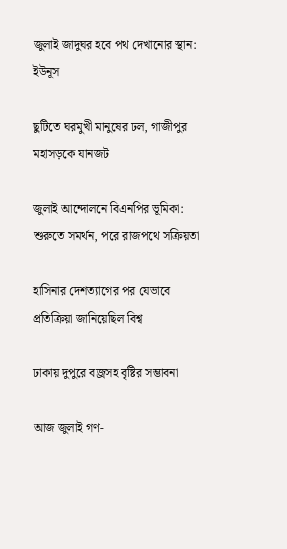জুলাই জাদুঘর হবে পথ দেখানোর স্থান: ইউনূস

ছুটিতে ঘরমুখী মানুষের ঢল, গাজীপুর মহাসড়কে যানজট

জুলাই আন্দোলনে বিএনপির ভূমিকা: শুরুতে সমর্থন, পরে রাজপথে সক্রিয়তা

হাসিনার দেশত্যাগের পর যেভাবে প্রতিক্রিয়া জানিয়েছিল বিশ্ব

ঢাকায় দুপুরে বজ্রসহ বৃষ্টির সম্ভাবনা

আজ জুলাই গণ-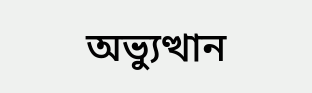অভ্যুত্থান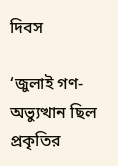দিবস

‘জুলাই গণ-অভ্যুত্থান ছিল প্রকৃতির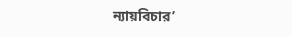ন্যায়বিচার’